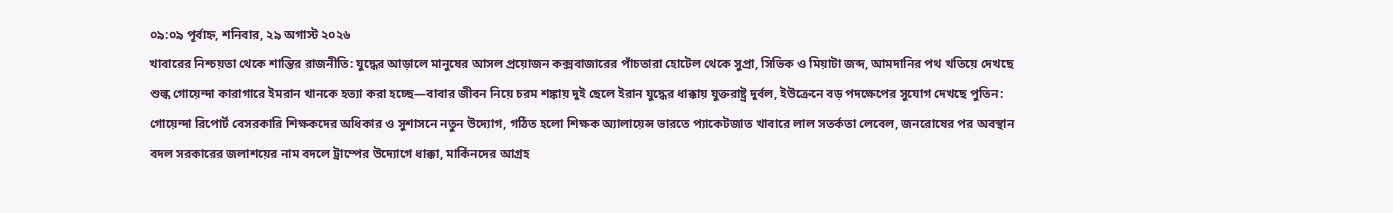০৯:০৯ পূর্বাহ্ন, শনিবার, ২৯ অগাস্ট ২০২৬
খাবারের নিশ্চয়তা থেকে শান্তির রাজনীতি: যুদ্ধের আড়ালে মানুষের আসল প্রয়োজন কক্সবাজারের পাঁচতারা হোটেল থেকে সুপ্রা, সিভিক ও মিয়াটা জব্দ, আমদানির পথ খতিয়ে দেখছে শুল্ক গোয়েন্দা কারাগারে ইমরান খানকে হত্যা করা হচ্ছে—বাবার জীবন নিয়ে চরম শঙ্কায় দুই ছেলে ইরান যুদ্ধের ধাক্কায় যুক্তরাষ্ট্র দুর্বল, ইউক্রেনে বড় পদক্ষেপের সুযোগ দেখছে পুতিন: গোয়েন্দা রিপোর্ট বেসরকারি শিক্ষকদের অধিকার ও সুশাসনে নতুন উদ্যোগ, গঠিত হলো শিক্ষক অ্যালায়েন্স ভারতে প্যাকেটজাত খাবারে লাল সতর্কতা লেবেল, জনরোষের পর অবস্থান বদল সরকারের জলাশয়ের নাম বদলে ট্রাম্পের উদ্যোগে ধাক্কা, মার্কিনদের আগ্রহ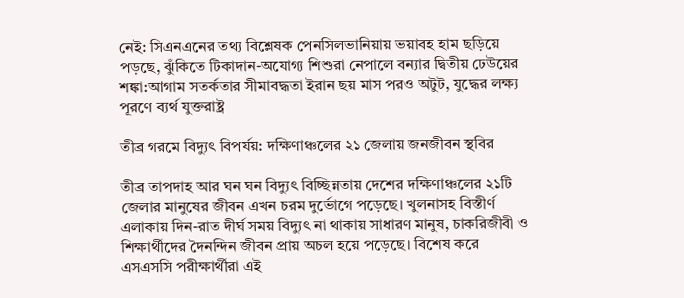নেই: সিএনএনের তথ্য বিশ্লেষক পেনসিলভানিয়ায় ভয়াবহ হাম ছড়িয়ে পড়ছে, ঝুঁকিতে টিকাদান-অযোগ্য শিশুরা নেপালে বন্যার দ্বিতীয় ঢেউয়ের শঙ্কা:আগাম সতর্কতার সীমাবদ্ধতা ইরান ছয় মাস পরও অটুট, যুদ্ধের লক্ষ্য পূরণে ব্যর্থ যুক্তরাষ্ট্র

তীব্র গরমে বিদ্যুৎ বিপর্যয়: দক্ষিণাঞ্চলের ২১ জেলায় জনজীবন স্থবির

তীব্র তাপদাহ আর ঘন ঘন বিদ্যুৎ বিচ্ছিন্নতায় দেশের দক্ষিণাঞ্চলের ২১টি জেলার মানুষের জীবন এখন চরম দুর্ভোগে পড়েছে। খুলনাসহ বিস্তীর্ণ এলাকায় দিন-রাত দীর্ঘ সময় বিদ্যুৎ না থাকায় সাধারণ মানুষ, চাকরিজীবী ও শিক্ষার্থীদের দৈনন্দিন জীবন প্রায় অচল হয়ে পড়েছে। বিশেষ করে এসএসসি পরীক্ষার্থীরা এই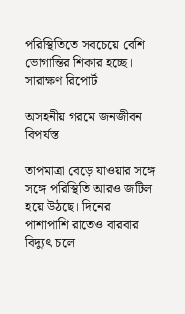পরিস্থিতিতে সবচেয়ে বেশি ভোগান্তির শিকার হচ্ছে। সারাক্ষণ রিপোর্ট

অসহনীয় গরমে জনজীবন বিপর্যস্ত

তাপমাত্রা বেড়ে যাওয়ার সঙ্গে সঙ্গে পরিস্থিতি আরও জটিল হয়ে উঠছে। দিনের পাশাপাশি রাতেও বারবার বিদ্যুৎ চলে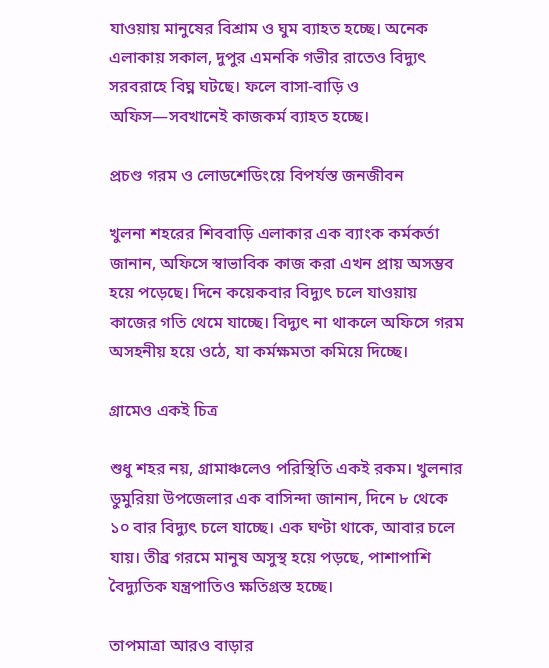যাওয়ায় মানুষের বিশ্রাম ও ঘুম ব্যাহত হচ্ছে। অনেক এলাকায় সকাল, দুপুর এমনকি গভীর রাতেও বিদ্যুৎ সরবরাহে বিঘ্ন ঘটছে। ফলে বাসা-বাড়ি ও অফিস—সবখানেই কাজকর্ম ব্যাহত হচ্ছে।

প্রচণ্ড গরম ও লোডশেডিংয়ে বিপর্যস্ত জনজীবন

খুলনা শহরের শিববাড়ি এলাকার এক ব্যাংক কর্মকর্তা জানান, অফিসে স্বাভাবিক কাজ করা এখন প্রায় অসম্ভব হয়ে পড়েছে। দিনে কয়েকবার বিদ্যুৎ চলে যাওয়ায় কাজের গতি থেমে যাচ্ছে। বিদ্যুৎ না থাকলে অফিসে গরম অসহনীয় হয়ে ওঠে, যা কর্মক্ষমতা কমিয়ে দিচ্ছে।

গ্রামেও একই চিত্র

শুধু শহর নয়, গ্রামাঞ্চলেও পরিস্থিতি একই রকম। খুলনার ডুমুরিয়া উপজেলার এক বাসিন্দা জানান, দিনে ৮ থেকে ১০ বার বিদ্যুৎ চলে যাচ্ছে। এক ঘণ্টা থাকে, আবার চলে যায়। তীব্র গরমে মানুষ অসুস্থ হয়ে পড়ছে, পাশাপাশি বৈদ্যুতিক যন্ত্রপাতিও ক্ষতিগ্রস্ত হচ্ছে।

তাপমাত্রা আরও বাড়ার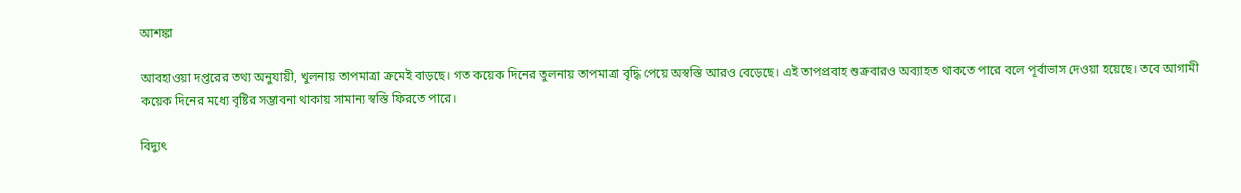আশঙ্কা

আবহাওয়া দপ্তরের তথ্য অনুযায়ী, খুলনায় তাপমাত্রা ক্রমেই বাড়ছে। গত কয়েক দিনের তুলনায় তাপমাত্রা বৃদ্ধি পেয়ে অস্বস্তি আরও বেড়েছে। এই তাপপ্রবাহ শুক্রবারও অব্যাহত থাকতে পারে বলে পূর্বাভাস দেওয়া হয়েছে। তবে আগামী কয়েক দিনের মধ্যে বৃষ্টির সম্ভাবনা থাকায় সামান্য স্বস্তি ফিরতে পারে।

বিদ্যুৎ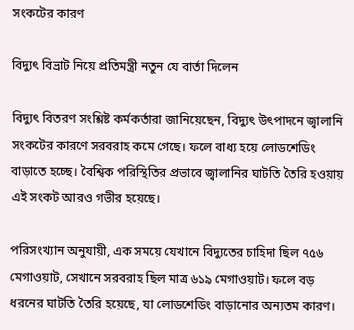সংকটের কারণ

বিদ্যুৎ বিভ্রাট নিয়ে প্রতিমন্ত্রী নতুন যে বার্তা দিলেন

বিদ্যুৎ বিতরণ সংশ্লিষ্ট কর্মকর্তারা জানিয়েছেন, বিদ্যুৎ উৎপাদনে জ্বালানি সংকটের কারণে সরবরাহ কমে গেছে। ফলে বাধ্য হয়ে লোডশেডিং বাড়াতে হচ্ছে। বৈশ্বিক পরিস্থিতির প্রভাবে জ্বালানির ঘাটতি তৈরি হওয়ায় এই সংকট আরও গভীর হয়েছে।

পরিসংখ্যান অনুযায়ী, এক সময়ে যেখানে বিদ্যুতের চাহিদা ছিল ৭৫৬ মেগাওয়াট, সেখানে সরবরাহ ছিল মাত্র ৬১৯ মেগাওয়াট। ফলে বড় ধরনের ঘাটতি তৈরি হয়েছে, যা লোডশেডিং বাড়ানোর অন্যতম কারণ।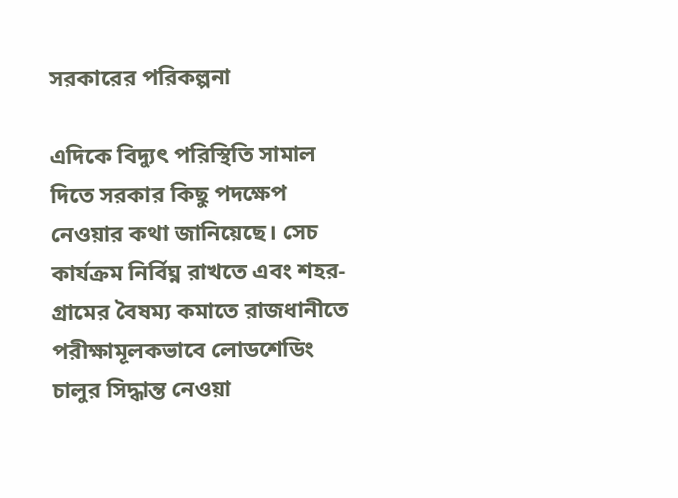সরকারের পরিকল্পনা

এদিকে বিদ্যুৎ পরিস্থিতি সামাল দিতে সরকার কিছু পদক্ষেপ নেওয়ার কথা জানিয়েছে। সেচ কার্যক্রম নির্বিঘ্ন রাখতে এবং শহর-গ্রামের বৈষম্য কমাতে রাজধানীতে পরীক্ষামূলকভাবে লোডশেডিং চালুর সিদ্ধান্ত নেওয়া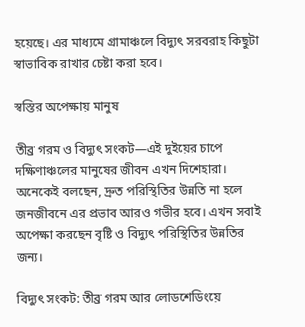হয়েছে। এর মাধ্যমে গ্রামাঞ্চলে বিদ্যুৎ সরবরাহ কিছুটা স্বাভাবিক রাখার চেষ্টা করা হবে।

স্বস্তির অপেক্ষায় মানুষ

তীব্র গরম ও বিদ্যুৎ সংকট—এই দুইয়ের চাপে দক্ষিণাঞ্চলের মানুষের জীবন এখন দিশেহারা। অনেকেই বলছেন, দ্রুত পরিস্থিতির উন্নতি না হলে জনজীবনে এর প্রভাব আরও গভীর হবে। এখন সবাই অপেক্ষা করছেন বৃষ্টি ও বিদ্যুৎ পরিস্থিতির উন্নতির জন্য।

বিদ্যুৎ সংকট: তীব্র গরম আর লোডশেডিংয়ে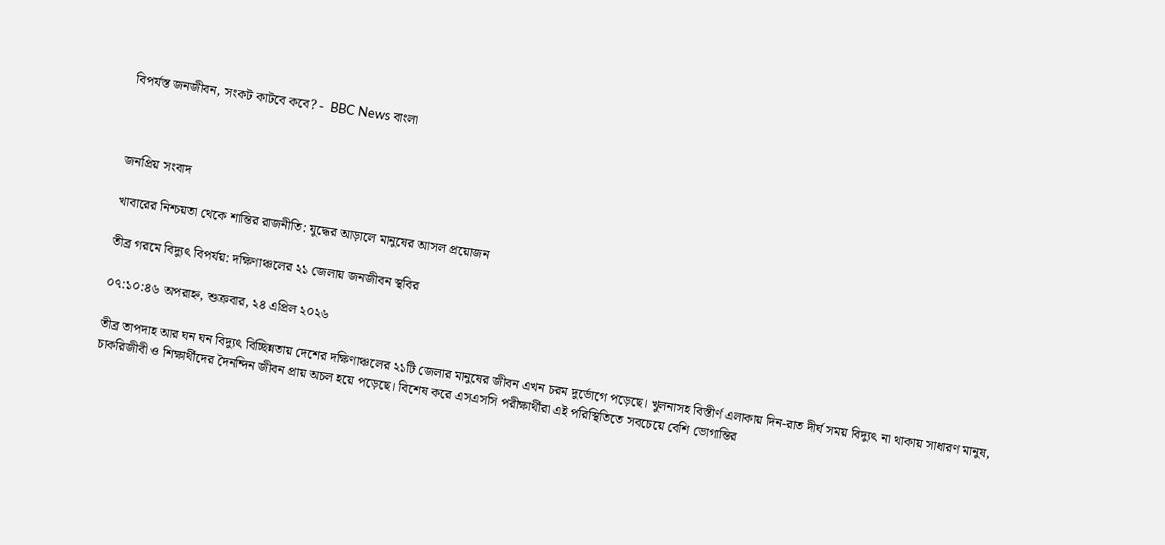বিপর্যস্ত জনজীবন, সংকট কাটবে কবে? -  BBC News বাংলা



জনপ্রিয় সংবাদ

খাবারের নিশ্চয়তা থেকে শান্তির রাজনীতি: যুদ্ধের আড়ালে মানুষের আসল প্রয়োজন

তীব্র গরমে বিদ্যুৎ বিপর্যয়: দক্ষিণাঞ্চলের ২১ জেলায় জনজীবন স্থবির

০৭:১০:৪৬ অপরাহ্ন, শুক্রবার, ২৪ এপ্রিল ২০২৬

তীব্র তাপদাহ আর ঘন ঘন বিদ্যুৎ বিচ্ছিন্নতায় দেশের দক্ষিণাঞ্চলের ২১টি জেলার মানুষের জীবন এখন চরম দুর্ভোগে পড়েছে। খুলনাসহ বিস্তীর্ণ এলাকায় দিন-রাত দীর্ঘ সময় বিদ্যুৎ না থাকায় সাধারণ মানুষ, চাকরিজীবী ও শিক্ষার্থীদের দৈনন্দিন জীবন প্রায় অচল হয়ে পড়েছে। বিশেষ করে এসএসসি পরীক্ষার্থীরা এই পরিস্থিতিতে সবচেয়ে বেশি ভোগান্তির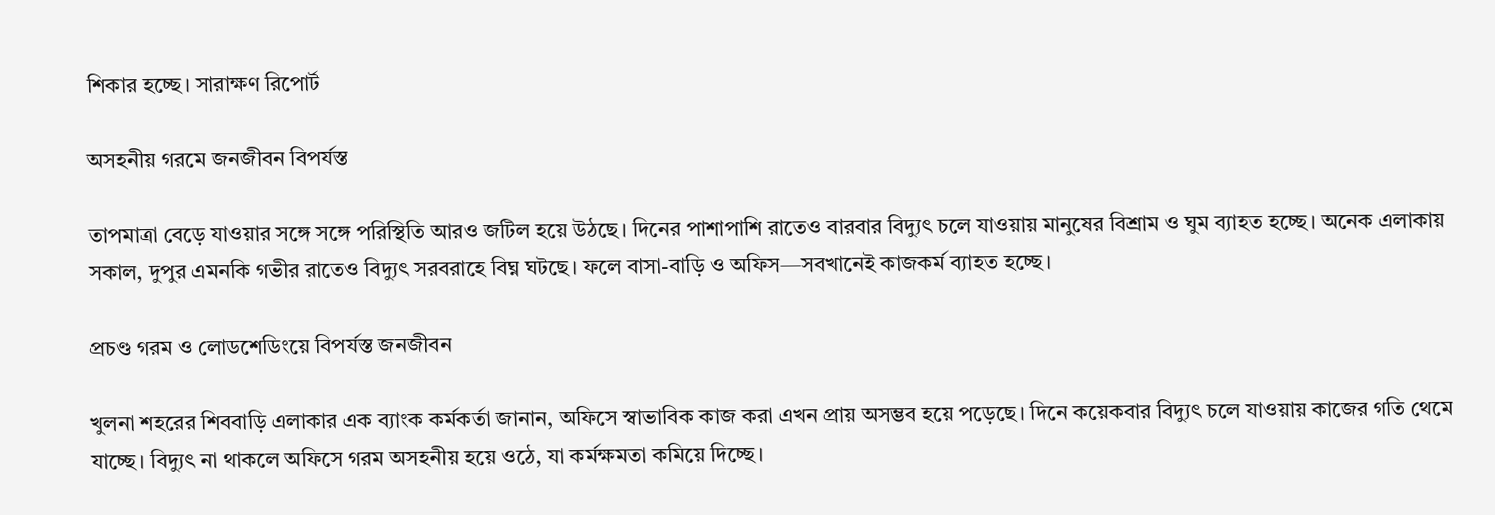শিকার হচ্ছে। সারাক্ষণ রিপোর্ট

অসহনীয় গরমে জনজীবন বিপর্যস্ত

তাপমাত্রা বেড়ে যাওয়ার সঙ্গে সঙ্গে পরিস্থিতি আরও জটিল হয়ে উঠছে। দিনের পাশাপাশি রাতেও বারবার বিদ্যুৎ চলে যাওয়ায় মানুষের বিশ্রাম ও ঘুম ব্যাহত হচ্ছে। অনেক এলাকায় সকাল, দুপুর এমনকি গভীর রাতেও বিদ্যুৎ সরবরাহে বিঘ্ন ঘটছে। ফলে বাসা-বাড়ি ও অফিস—সবখানেই কাজকর্ম ব্যাহত হচ্ছে।

প্রচণ্ড গরম ও লোডশেডিংয়ে বিপর্যস্ত জনজীবন

খুলনা শহরের শিববাড়ি এলাকার এক ব্যাংক কর্মকর্তা জানান, অফিসে স্বাভাবিক কাজ করা এখন প্রায় অসম্ভব হয়ে পড়েছে। দিনে কয়েকবার বিদ্যুৎ চলে যাওয়ায় কাজের গতি থেমে যাচ্ছে। বিদ্যুৎ না থাকলে অফিসে গরম অসহনীয় হয়ে ওঠে, যা কর্মক্ষমতা কমিয়ে দিচ্ছে।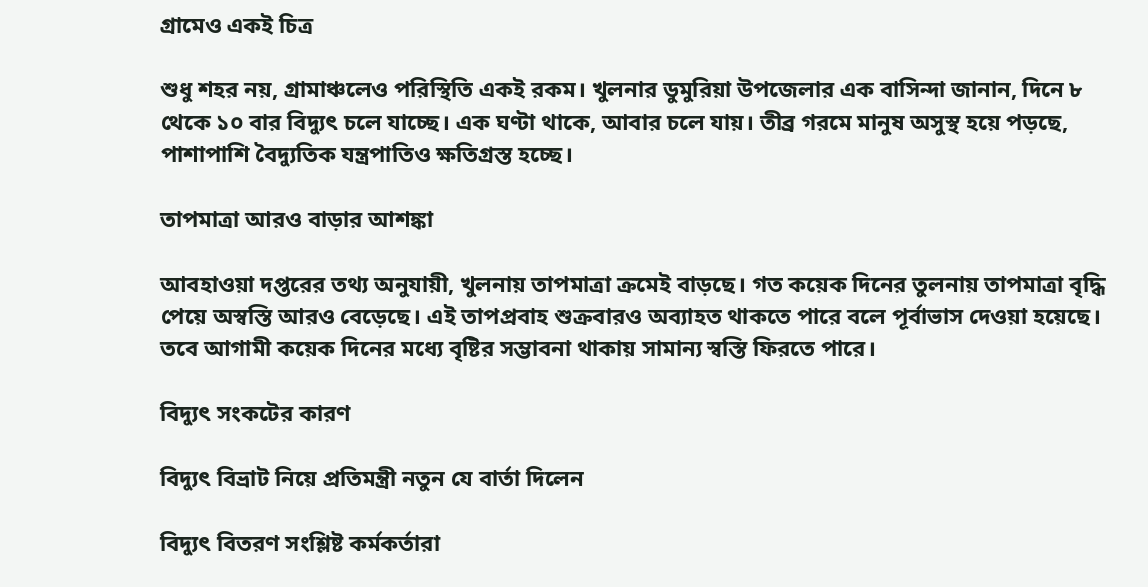গ্রামেও একই চিত্র

শুধু শহর নয়, গ্রামাঞ্চলেও পরিস্থিতি একই রকম। খুলনার ডুমুরিয়া উপজেলার এক বাসিন্দা জানান, দিনে ৮ থেকে ১০ বার বিদ্যুৎ চলে যাচ্ছে। এক ঘণ্টা থাকে, আবার চলে যায়। তীব্র গরমে মানুষ অসুস্থ হয়ে পড়ছে, পাশাপাশি বৈদ্যুতিক যন্ত্রপাতিও ক্ষতিগ্রস্ত হচ্ছে।

তাপমাত্রা আরও বাড়ার আশঙ্কা

আবহাওয়া দপ্তরের তথ্য অনুযায়ী, খুলনায় তাপমাত্রা ক্রমেই বাড়ছে। গত কয়েক দিনের তুলনায় তাপমাত্রা বৃদ্ধি পেয়ে অস্বস্তি আরও বেড়েছে। এই তাপপ্রবাহ শুক্রবারও অব্যাহত থাকতে পারে বলে পূর্বাভাস দেওয়া হয়েছে। তবে আগামী কয়েক দিনের মধ্যে বৃষ্টির সম্ভাবনা থাকায় সামান্য স্বস্তি ফিরতে পারে।

বিদ্যুৎ সংকটের কারণ

বিদ্যুৎ বিভ্রাট নিয়ে প্রতিমন্ত্রী নতুন যে বার্তা দিলেন

বিদ্যুৎ বিতরণ সংশ্লিষ্ট কর্মকর্তারা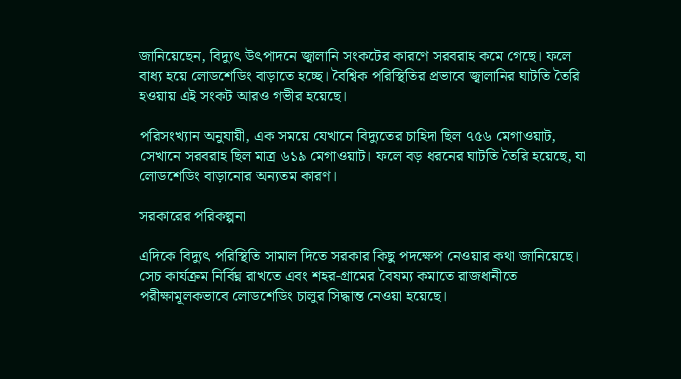জানিয়েছেন, বিদ্যুৎ উৎপাদনে জ্বালানি সংকটের কারণে সরবরাহ কমে গেছে। ফলে বাধ্য হয়ে লোডশেডিং বাড়াতে হচ্ছে। বৈশ্বিক পরিস্থিতির প্রভাবে জ্বালানির ঘাটতি তৈরি হওয়ায় এই সংকট আরও গভীর হয়েছে।

পরিসংখ্যান অনুযায়ী, এক সময়ে যেখানে বিদ্যুতের চাহিদা ছিল ৭৫৬ মেগাওয়াট, সেখানে সরবরাহ ছিল মাত্র ৬১৯ মেগাওয়াট। ফলে বড় ধরনের ঘাটতি তৈরি হয়েছে, যা লোডশেডিং বাড়ানোর অন্যতম কারণ।

সরকারের পরিকল্পনা

এদিকে বিদ্যুৎ পরিস্থিতি সামাল দিতে সরকার কিছু পদক্ষেপ নেওয়ার কথা জানিয়েছে। সেচ কার্যক্রম নির্বিঘ্ন রাখতে এবং শহর-গ্রামের বৈষম্য কমাতে রাজধানীতে পরীক্ষামূলকভাবে লোডশেডিং চালুর সিদ্ধান্ত নেওয়া হয়েছে।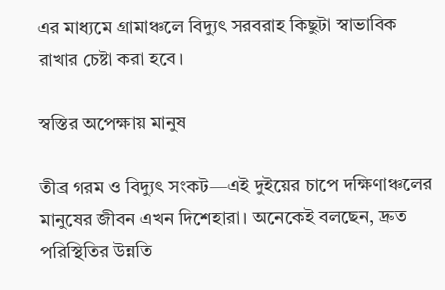এর মাধ্যমে গ্রামাঞ্চলে বিদ্যুৎ সরবরাহ কিছুটা স্বাভাবিক রাখার চেষ্টা করা হবে।

স্বস্তির অপেক্ষায় মানুষ

তীব্র গরম ও বিদ্যুৎ সংকট—এই দুইয়ের চাপে দক্ষিণাঞ্চলের মানুষের জীবন এখন দিশেহারা। অনেকেই বলছেন, দ্রুত পরিস্থিতির উন্নতি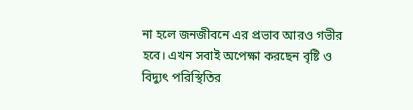না হলে জনজীবনে এর প্রভাব আরও গভীর হবে। এখন সবাই অপেক্ষা করছেন বৃষ্টি ও বিদ্যুৎ পরিস্থিতির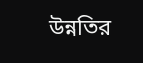উন্নতির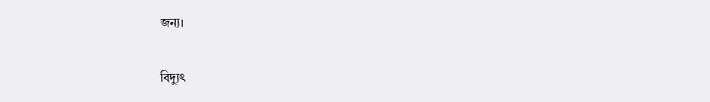জন্য।

বিদ্যুৎ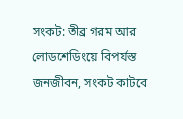সংকট: তীব্র গরম আর লোডশেডিংয়ে বিপর্যস্ত জনজীবন, সংকট কাটবে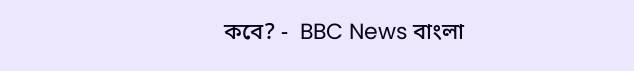কবে? -  BBC News বাংলা